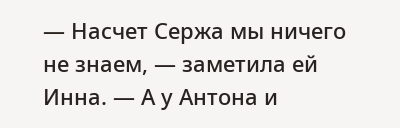— Насчет Сержа мы ничего не знаем, — заметила ей Инна. — А у Антона и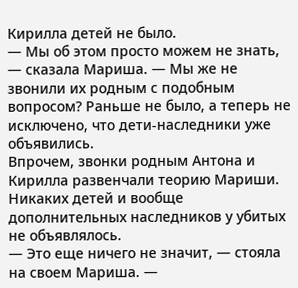Кирилла детей не было.
— Мы об этом просто можем не знать, — сказала Мариша. — Мы же не звонили их родным с подобным вопросом? Раньше не было, а теперь не исключено, что дети-наследники уже объявились.
Впрочем, звонки родным Антона и Кирилла развенчали теорию Мариши. Никаких детей и вообще дополнительных наследников у убитых не объявлялось.
— Это еще ничего не значит, — стояла на своем Мариша. —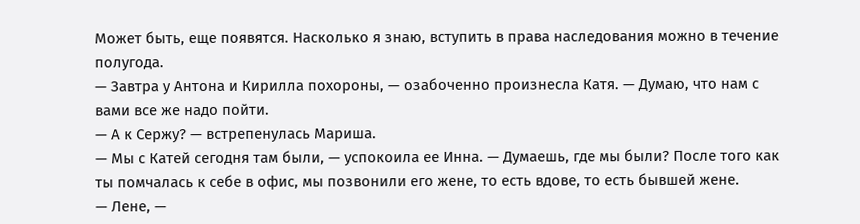Может быть, еще появятся. Насколько я знаю, вступить в права наследования можно в течение полугода.
— Завтра у Антона и Кирилла похороны, — озабоченно произнесла Катя. — Думаю, что нам с вами все же надо пойти.
— А к Сержу? — встрепенулась Мариша.
— Мы с Катей сегодня там были, — успокоила ее Инна. — Думаешь, где мы были? После того как ты помчалась к себе в офис, мы позвонили его жене, то есть вдове, то есть бывшей жене.
— Лене, —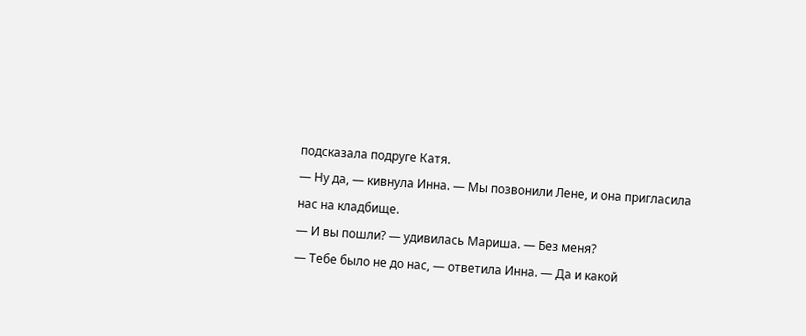подсказала подруге Катя.
— Ну да, — кивнула Инна. — Мы позвонили Лене, и она пригласила нас на кладбище.
— И вы пошли? — удивилась Мариша. — Без меня?
— Тебе было не до нас, — ответила Инна. — Да и какой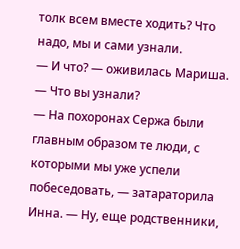толк всем вместе ходить? Что надо, мы и сами узнали.
— И что? — оживилась Мариша. — Что вы узнали?
— На похоронах Сержа были главным образом те люди, с которыми мы уже успели побеседовать, — затараторила Инна. — Ну, еще родственники,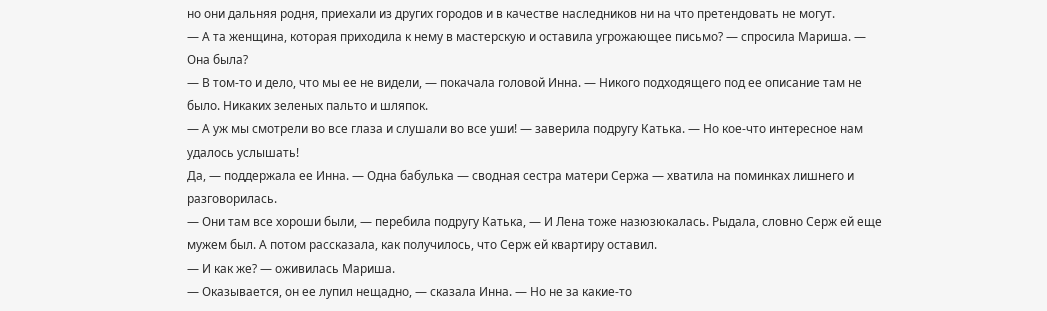но они дальняя родня, приехали из других городов и в качестве наследников ни на что претендовать не могут.
— А та женщина, которая приходила к нему в мастерскую и оставила угрожающее письмо? — спросила Мариша. — Она была?
— В том-то и дело, что мы ее не видели, — покачала головой Инна. — Никого подходящего под ее описание там не было. Никаких зеленых пальто и шляпок.
— А уж мы смотрели во все глаза и слушали во все уши! — заверила подругу Катька. — Но кое-что интересное нам удалось услышать!
Да, — поддержала ее Инна. — Одна бабулька — сводная сестра матери Сержа — хватила на поминках лишнего и разговорилась.
— Они там все хороши были, — перебила подругу Катька, — И Лена тоже назюзюкалась. Рыдала, словно Серж ей еще мужем был. А потом рассказала, как получилось, что Серж ей квартиру оставил.
— И как же? — оживилась Мариша.
— Оказывается, он ее лупил нещадно, — сказала Инна. — Но не за какие-то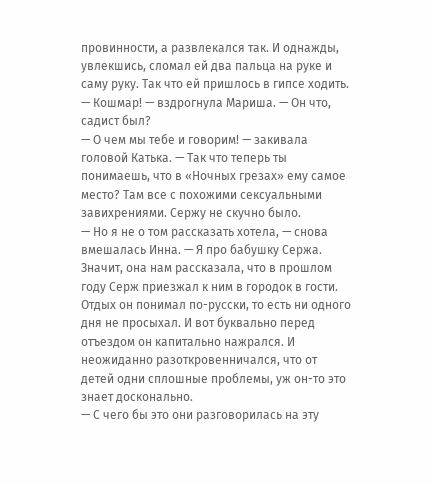провинности, а развлекался так. И однажды, увлекшись, сломал ей два пальца на руке и саму руку. Так что ей пришлось в гипсе ходить.
— Кошмар! — вздрогнула Мариша. — Он что, садист был?
— О чем мы тебе и говорим! — закивала головой Катька. — Так что теперь ты понимаешь, что в «Ночных грезах» ему самое место? Там все с похожими сексуальными завихрениями. Сержу не скучно было.
— Но я не о том рассказать хотела, — снова вмешалась Инна. — Я про бабушку Сержа. Значит, она нам рассказала, что в прошлом году Серж приезжал к ним в городок в гости. Отдых он понимал по-русски, то есть ни одного дня не просыхал. И вот буквально перед отъездом он капитально нажрался. И неожиданно разоткровенничался, что от детей одни сплошные проблемы, уж он-то это знает досконально.
— С чего бы это они разговорилась на эту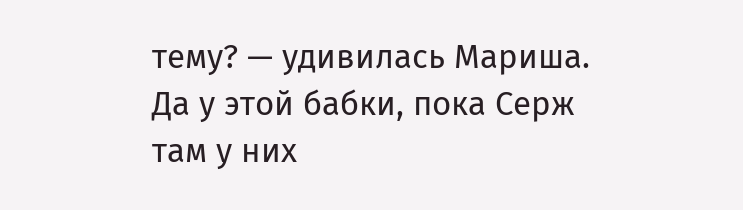тему? — удивилась Мариша.
Да у этой бабки, пока Серж там у них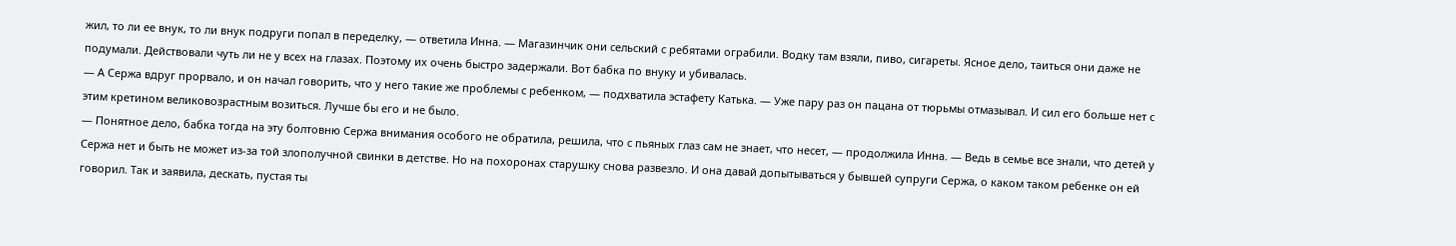жил, то ли ее внук, то ли внук подруги попал в переделку, — ответила Инна. — Магазинчик они сельский с ребятами ограбили. Водку там взяли, пиво, сигареты. Ясное дело, таиться они даже не подумали. Действовали чуть ли не у всех на глазах. Поэтому их очень быстро задержали. Вот бабка по внуку и убивалась.
— А Сержа вдруг прорвало, и он начал говорить, что у него такие же проблемы с ребенком, — подхватила эстафету Катька. — Уже пару раз он пацана от тюрьмы отмазывал. И сил его больше нет с этим кретином великовозрастным возиться. Лучше бы его и не было.
— Понятное дело, бабка тогда на эту болтовню Сержа внимания особого не обратила, решила, что с пьяных глаз сам не знает, что несет, — продолжила Инна. — Ведь в семье все знали, что детей у Сержа нет и быть не может из-за той злополучной свинки в детстве. Но на похоронах старушку снова развезло. И она давай допытываться у бывшей супруги Сержа, о каком таком ребенке он ей говорил. Так и заявила, дескать, пустая ты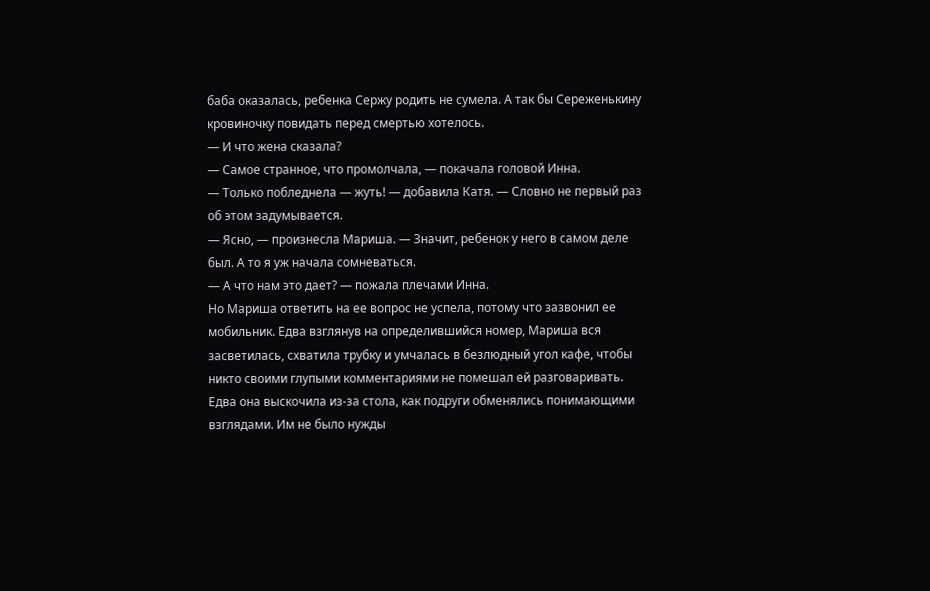баба оказалась, ребенка Сержу родить не сумела. А так бы Сереженькину кровиночку повидать перед смертью хотелось.
— И что жена сказала?
— Самое странное, что промолчала, — покачала головой Инна.
— Только побледнела — жуть! — добавила Катя. — Словно не первый раз об этом задумывается.
— Ясно, — произнесла Мариша. — Значит, ребенок у него в самом деле был. А то я уж начала сомневаться.
— А что нам это дает? — пожала плечами Инна.
Но Мариша ответить на ее вопрос не успела, потому что зазвонил ее мобильник. Едва взглянув на определившийся номер, Мариша вся засветилась, схватила трубку и умчалась в безлюдный угол кафе, чтобы никто своими глупыми комментариями не помешал ей разговаривать. Едва она выскочила из-за стола, как подруги обменялись понимающими взглядами. Им не было нужды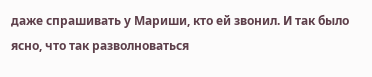даже спрашивать у Мариши, кто ей звонил. И так было ясно, что так разволноваться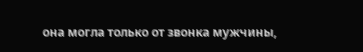она могла только от звонка мужчины,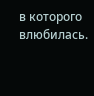в которого влюбилась.